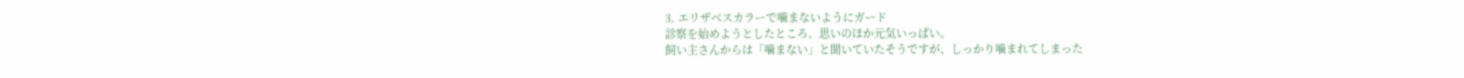3. エリザベスカラーで噛まないようにガード
診察を始めようとしたところ、思いのほか元気いっぱい。
飼い主さんからは「噛まない」と聞いていたそうですが、しっかり噛まれてしまった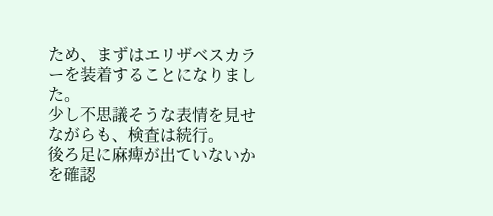ため、まずはエリザベスカラーを装着することになりました。
少し不思議そうな表情を見せながらも、検査は続行。
後ろ足に麻痺が出ていないかを確認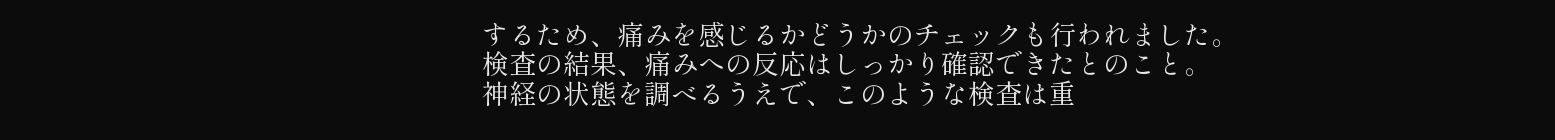するため、痛みを感じるかどうかのチェックも行われました。
検査の結果、痛みへの反応はしっかり確認できたとのこと。
神経の状態を調べるうえで、このような検査は重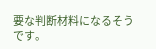要な判断材料になるそうです。